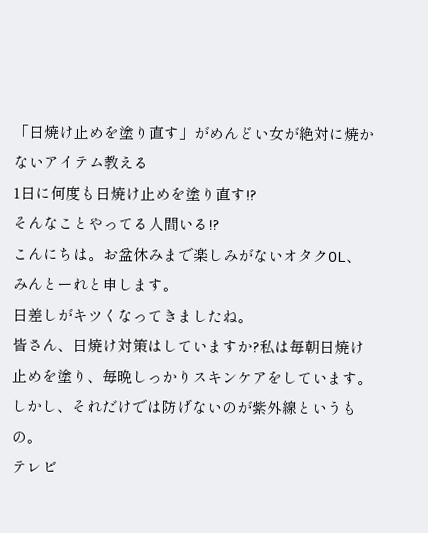「日焼け止めを塗り直す」がめんどい女が絶対に焼かないアイテム教える
1日に何度も日焼け止めを塗り直す!?
そんなことやってる人間いる!?
こんにちは。お盆休みまで楽しみがないオタクOL、みんとーれと申します。
日差しがキツくなってきましたね。
皆さん、日焼け対策はしていますか?私は毎朝日焼け止めを塗り、毎晩しっかりスキンケアをしています。
しかし、それだけでは防げないのが紫外線というもの。
テレビ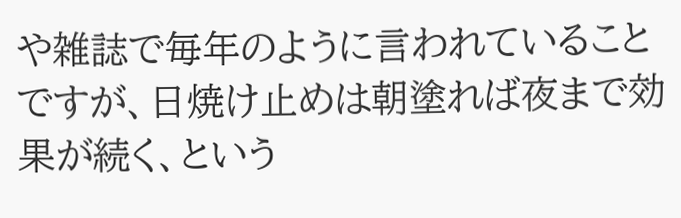や雑誌で毎年のように言われていることですが、日焼け止めは朝塗れば夜まで効果が続く、という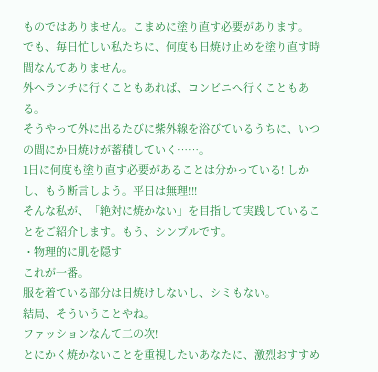ものではありません。こまめに塗り直す必要があります。
でも、毎日忙しい私たちに、何度も日焼け止めを塗り直す時間なんてありません。
外へランチに行くこともあれば、コンビニへ行くこともある。
そうやって外に出るたびに紫外線を浴びているうちに、いつの間にか日焼けが蓄積していく……。
1日に何度も塗り直す必要があることは分かっている! しかし、もう断言しよう。平日は無理!!!
そんな私が、「絶対に焼かない」を目指して実践していることをご紹介します。もう、シンプルです。
・物理的に肌を隠す
これが一番。
服を着ている部分は日焼けしないし、シミもない。
結局、そういうことやね。
ファッションなんて二の次!
とにかく焼かないことを重視したいあなたに、激烈おすすめ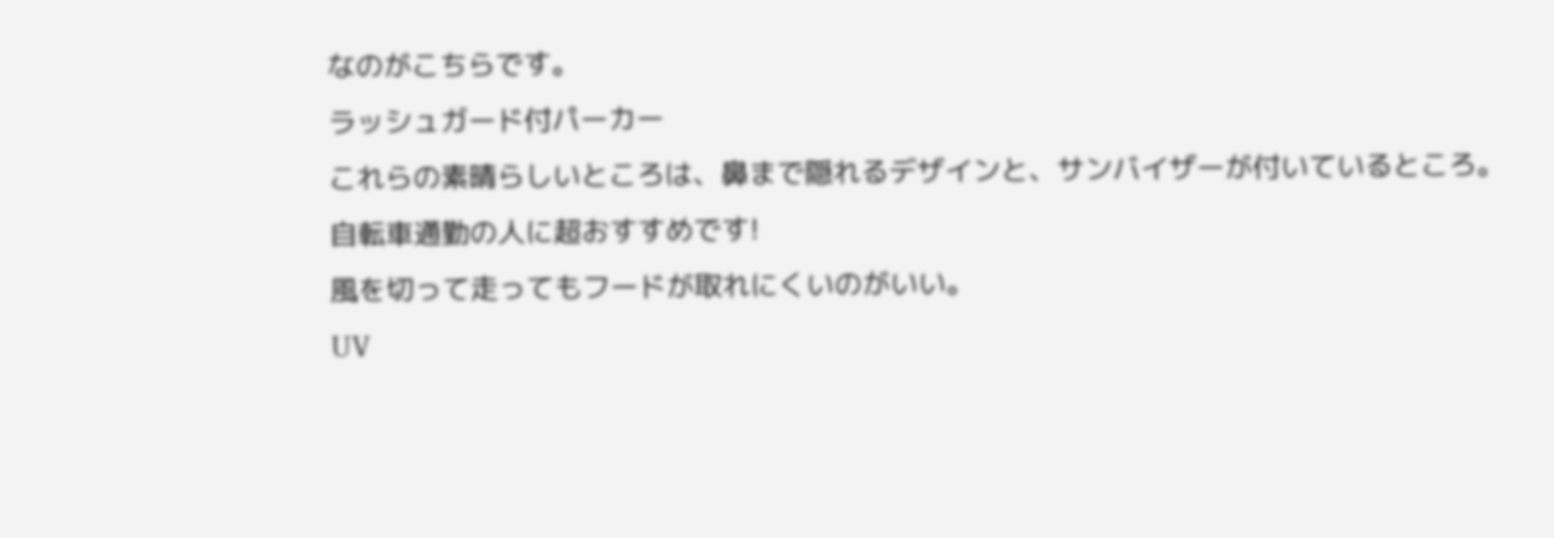なのがこちらです。
ラッシュガード付パーカー
これらの素晴らしいところは、鼻まで隠れるデザインと、サンバイザーが付いているところ。
自転車通勤の人に超おすすめです!
風を切って走ってもフードが取れにくいのがいい。
UV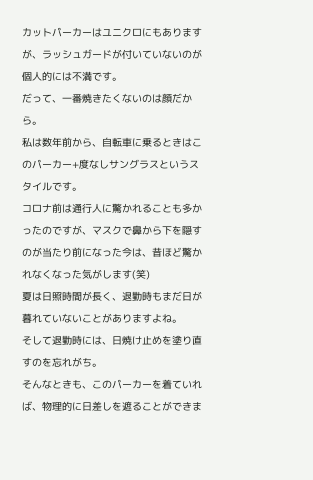カットパーカーはユニクロにもありますが、ラッシュガードが付いていないのが個人的には不満です。
だって、一番焼きたくないのは顔だから。
私は数年前から、自転車に乗るときはこのパーカー+度なしサングラスというスタイルです。
コロナ前は通行人に驚かれることも多かったのですが、マスクで鼻から下を隠すのが当たり前になった今は、昔ほど驚かれなくなった気がします(笑)
夏は日照時間が長く、退勤時もまだ日が暮れていないことがありますよね。
そして退勤時には、日焼け止めを塗り直すのを忘れがち。
そんなときも、このパーカーを着ていれば、物理的に日差しを遮ることができま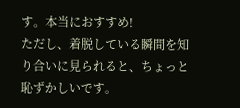す。本当におすすめ!
ただし、着脱している瞬間を知り合いに見られると、ちょっと恥ずかしいです。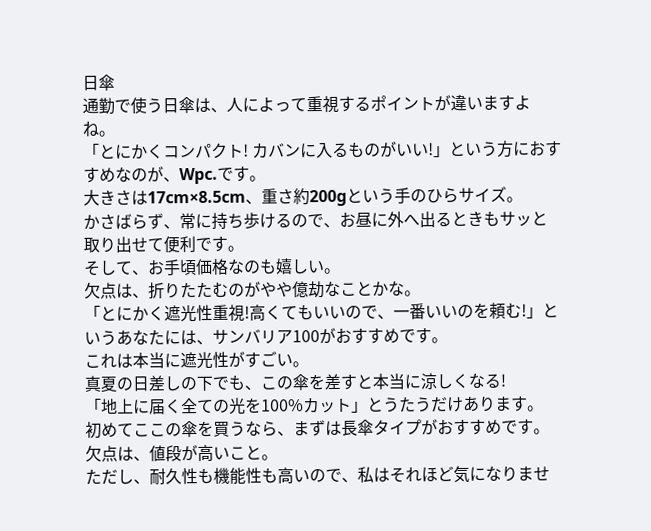日傘
通勤で使う日傘は、人によって重視するポイントが違いますよね。
「とにかくコンパクト! カバンに入るものがいい!」という方におすすめなのが、Wpc.です。
大きさは17cm×8.5cm、重さ約200gという手のひらサイズ。
かさばらず、常に持ち歩けるので、お昼に外へ出るときもサッと取り出せて便利です。
そして、お手頃価格なのも嬉しい。
欠点は、折りたたむのがやや億劫なことかな。
「とにかく遮光性重視!高くてもいいので、一番いいのを頼む!」というあなたには、サンバリア100がおすすめです。
これは本当に遮光性がすごい。
真夏の日差しの下でも、この傘を差すと本当に涼しくなる!
「地上に届く全ての光を100%カット」とうたうだけあります。
初めてここの傘を買うなら、まずは長傘タイプがおすすめです。
欠点は、値段が高いこと。
ただし、耐久性も機能性も高いので、私はそれほど気になりませ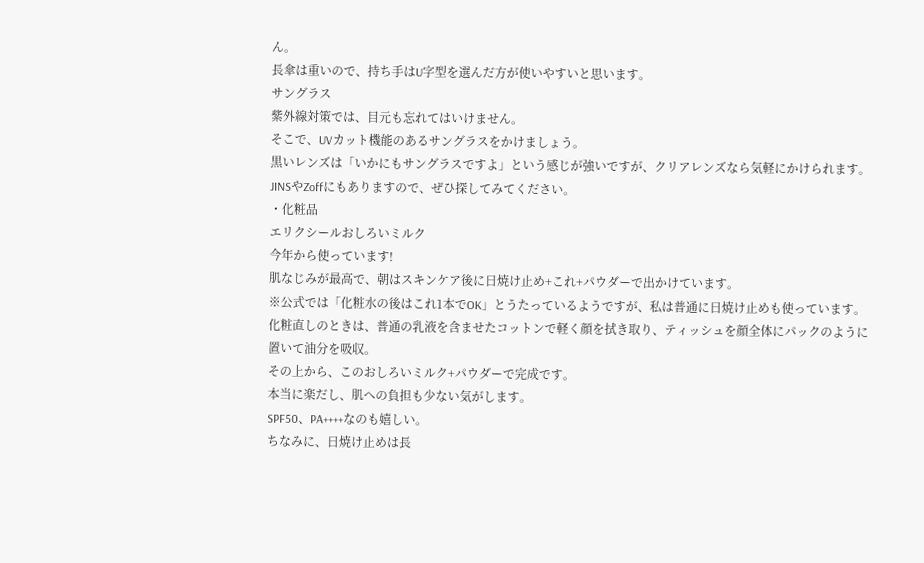ん。
長傘は重いので、持ち手はU字型を選んだ方が使いやすいと思います。
サングラス
紫外線対策では、目元も忘れてはいけません。
そこで、UVカット機能のあるサングラスをかけましょう。
黒いレンズは「いかにもサングラスですよ」という感じが強いですが、クリアレンズなら気軽にかけられます。
JINSやZoffにもありますので、ぜひ探してみてください。
・化粧品
エリクシールおしろいミルク
今年から使っています!
肌なじみが最高で、朝はスキンケア後に日焼け止め+これ+パウダーで出かけています。
※公式では「化粧水の後はこれ1本でOK」とうたっているようですが、私は普通に日焼け止めも使っています。
化粧直しのときは、普通の乳液を含ませたコットンで軽く顔を拭き取り、ティッシュを顔全体にパックのように置いて油分を吸収。
その上から、このおしろいミルク+パウダーで完成です。
本当に楽だし、肌への負担も少ない気がします。
SPF50、PA++++なのも嬉しい。
ちなみに、日焼け止めは長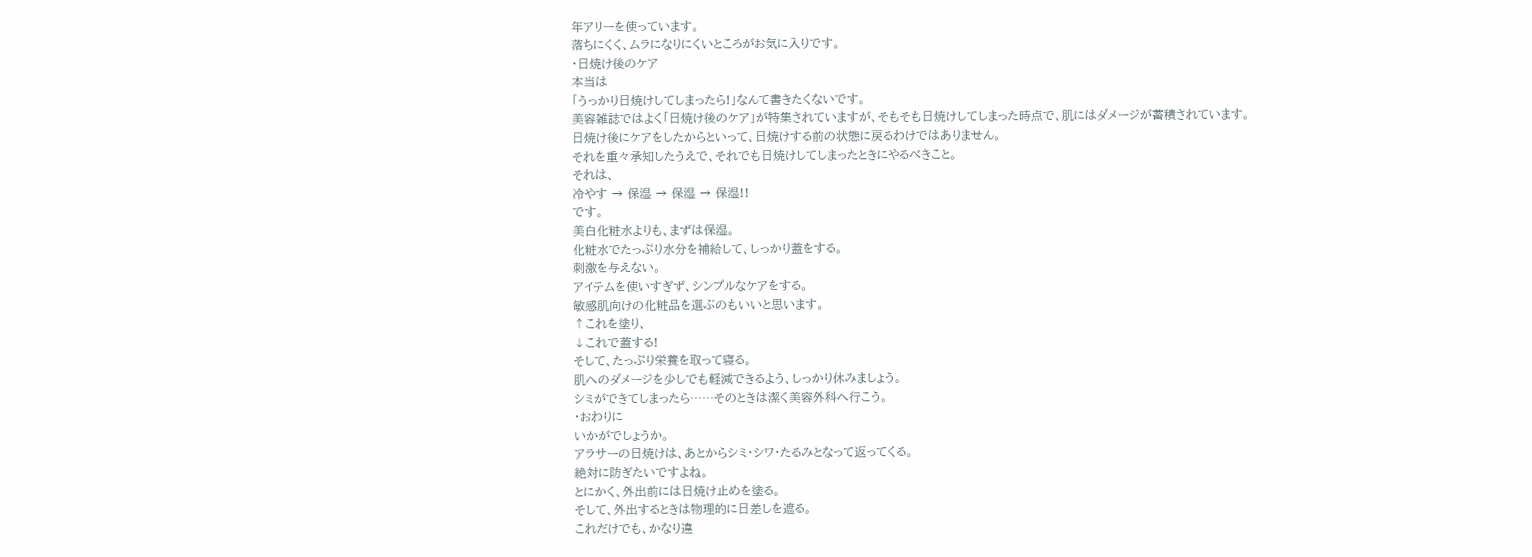年アリーを使っています。
落ちにくく、ムラになりにくいところがお気に入りです。
・日焼け後のケア
本当は
「うっかり日焼けしてしまったら!」なんて書きたくないです。
美容雑誌ではよく「日焼け後のケア」が特集されていますが、そもそも日焼けしてしまった時点で、肌にはダメージが蓄積されています。
日焼け後にケアをしたからといって、日焼けする前の状態に戻るわけではありません。
それを重々承知したうえで、それでも日焼けしてしまったときにやるべきこと。
それは、
冷やす → 保湿 → 保湿 → 保湿!!
です。
美白化粧水よりも、まずは保湿。
化粧水でたっぷり水分を補給して、しっかり蓋をする。
刺激を与えない。
アイテムを使いすぎず、シンプルなケアをする。
敏感肌向けの化粧品を選ぶのもいいと思います。
↑これを塗り、
↓これで蓋する!
そして、たっぷり栄養を取って寝る。
肌へのダメージを少しでも軽減できるよう、しっかり休みましょう。
シミができてしまったら……そのときは潔く美容外科へ行こう。
・おわりに
いかがでしょうか。
アラサーの日焼けは、あとからシミ・シワ・たるみとなって返ってくる。
絶対に防ぎたいですよね。
とにかく、外出前には日焼け止めを塗る。
そして、外出するときは物理的に日差しを遮る。
これだけでも、かなり違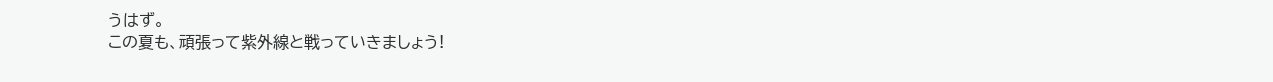うはず。
この夏も、頑張って紫外線と戦っていきましょう!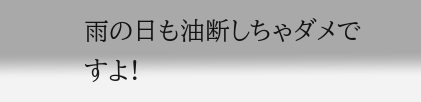雨の日も油断しちゃダメですよ!